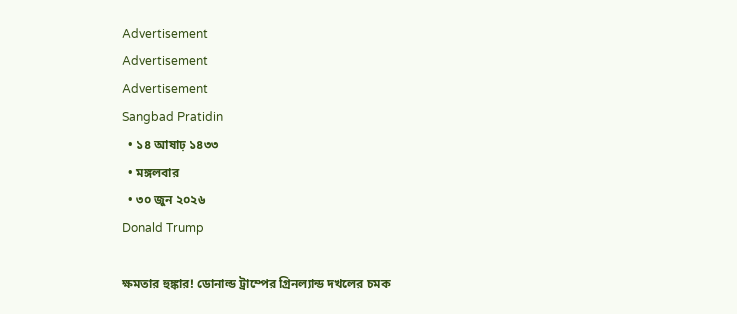Advertisement
Advertisement
Advertisement
Sangbad Pratidin
  • ১৪ আষাঢ় ১৪৩৩
  • মঙ্গলবার
  • ৩০ জুন ২০২৬
Donald Trump

ক্ষমতার হুঙ্কার! ডোনাল্ড ট্রাম্পের গ্রিনল্যান্ড দখলের চমক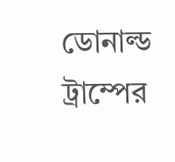ডোনাল্ড ট্রাম্পের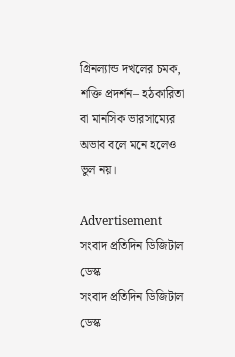গ্রিনল্যান্ড দখলের চমক, শক্তি প্রদর্শন– হঠকারিতা বা মানসিক ভারসাম্যের অভাব বলে মনে হলেও ভুল নয়।

Advertisement
সংবাদ প্রতিদিন ডিজিটাল ডেস্ক
সংবাদ প্রতিদিন ডিজিটাল ডেস্ক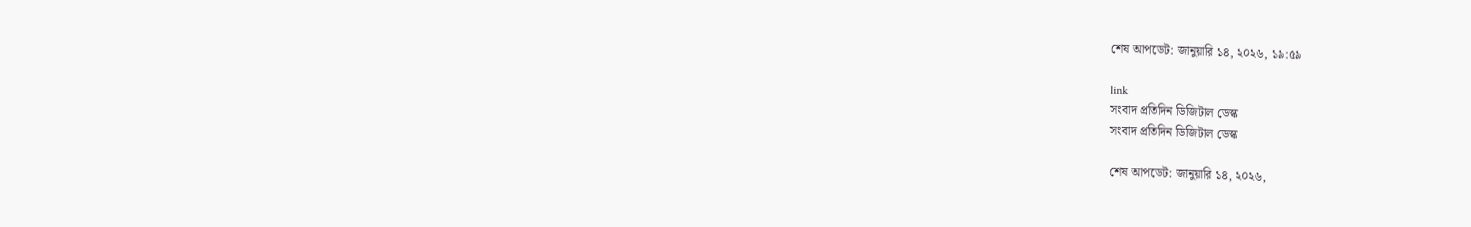শেষ আপডেট: জানুয়ারি ১৪, ২০২৬, ১৯:৫৯

link
সংবাদ প্রতিদিন ডিজিটাল ডেস্ক
সংবাদ প্রতিদিন ডিজিটাল ডেস্ক

শেষ আপডেট: জানুয়ারি ১৪, ২০২৬,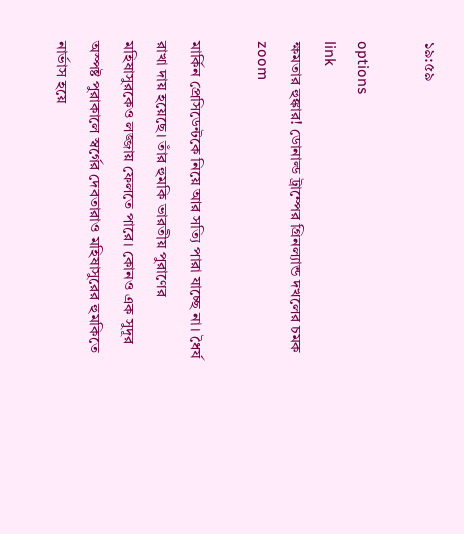১৯:৫৯

options
link
ক্ষমতার হুঙ্কার! ডোনাল্ড ট্রাম্পের গ্রিনল্যান্ড দখলের চমক zoom

মার্কিন প্রেসিডেন্টকে নিয়ে আর সত্যি পারা যাচ্ছে না। ধৈর্য রাখা দায় হয়েছে। তাঁর হুমকি ভারতীয় পুরাণের মহিষাসুরকেও লজ্জায় ফেলতে পারে। কোনও এক সুদূর অস্পষ্ট পুরাকালে স্বর্গের দেবতারাও মহিষাসুরের হুমকিতে নার্ভাস হয়ে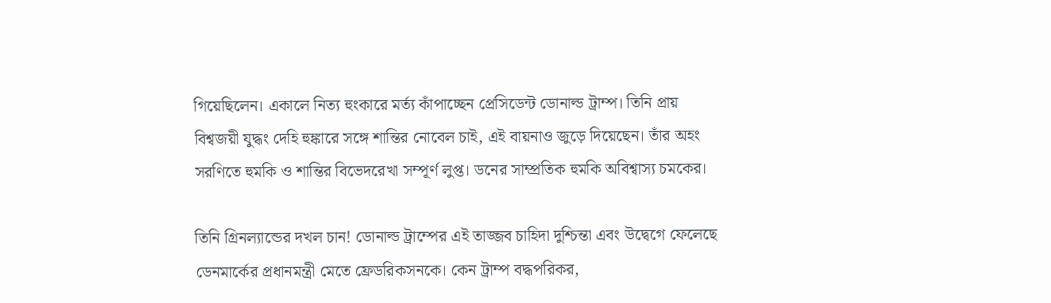গিয়েছিলেন। একালে নিত্য হুংকারে মর্ত্য কাঁপাচ্ছেন প্রেসিডেন্ট ডোনাল্ড ট্রাম্প। তিনি প্রায় বিশ্বজয়ী যুদ্ধং দেহি হুঙ্কারে সঙ্গে শান্তির নোবেল চাই, এই বায়নাও জুড়ে দিয়েছেন। তাঁর অহং সরণিতে হুমকি ও শান্তির বিভেদরেখা সম্পূর্ণ লুপ্ত। ডনের সাম্প্রতিক হুমকি অবিশ্বাস্য চমকের।

তিনি গ্রিনল্যান্ডের দখল চান! ডোনাল্ড ট্রাম্পের এই তাজ্জব চাহিদা দুশ্চিন্তা এবং উদ্বেগে ফেলেছে ডেনমার্কের প্রধানমন্ত্রী মেতে ফ্রেডরিকসনকে। কেন ট্রাম্প বদ্ধপরিকর,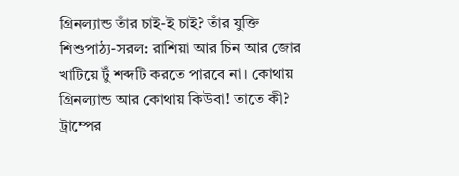গ্রিনল্যান্ড তাঁর চাই-ই চাই? তাঁর যুক্তি শিশুপাঠ্য-সরল: রাশিয়া আর চিন আর জোর খাটিয়ে টুঁ শব্দটি করতে পারবে না। কোথায় গ্রিনল্যান্ড আর কোথায় কিউবা! তাতে কী? ট্রাম্পের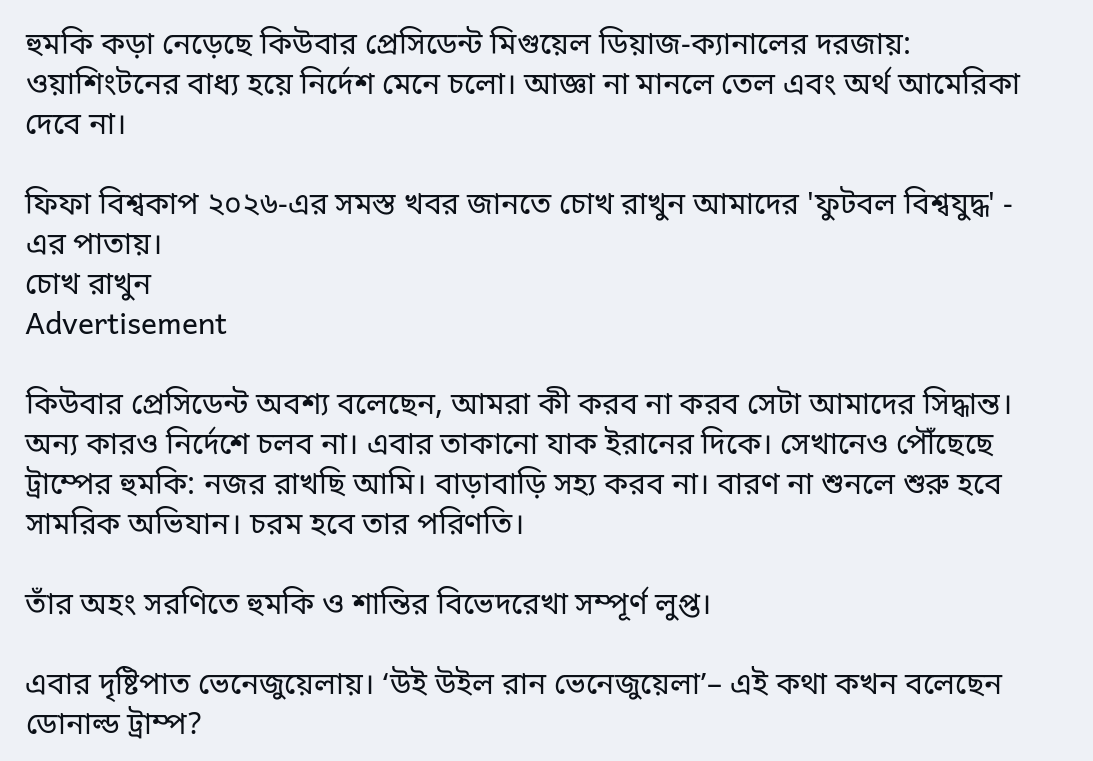হুমকি কড়া নেড়েছে কিউবার প্রেসিডেন্ট মিগুয়েল ডিয়াজ-ক্যানালের দরজায়: ওয়াশিংটনের বাধ্য হয়ে নির্দেশ মেনে চলো। আজ্ঞা না মানলে তেল এবং অর্থ আমেরিকা দেবে না।

ফিফা বিশ্বকাপ ২০২৬-এর সমস্ত খবর জানতে চোখ রাখুন আমাদের 'ফুটবল বিশ্বযুদ্ধ' - এর পাতায়।
চোখ রাখুন
Advertisement

কিউবার প্রেসিডেন্ট অবশ্য বলেছেন, আমরা কী করব না করব সেটা আমাদের সিদ্ধান্ত। অন্য কারও নির্দেশে চলব না। এবার তাকানো যাক ইরানের দিকে। সেখানেও পৌঁছেছে ট্রাম্পের হুমকি: নজর রাখছি আমি। বাড়াবাড়ি সহ্য করব না। বারণ না শুনলে শুরু হবে সামরিক অভিযান। চরম হবে তার পরিণতি।

তাঁর অহং সরণিতে হুমকি ও শান্তির বিভেদরেখা সম্পূর্ণ লুপ্ত।

এবার দৃষ্টিপাত ভেনেজুয়েলায়। ‘উই উইল রান ভেনেজুয়েলা’– এই কথা কখন বলেছেন ডোনাল্ড ট্রাম্প?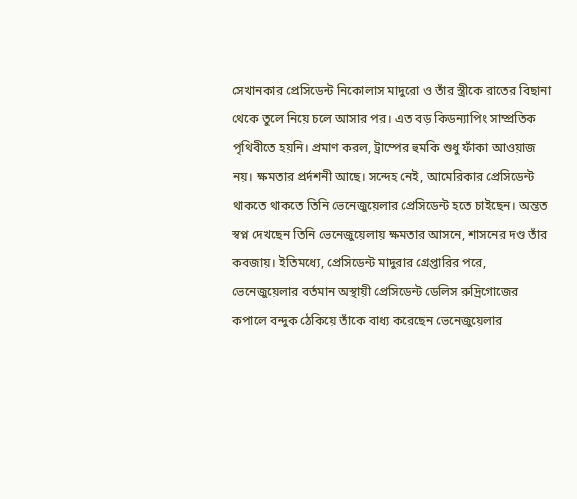সেখানকার প্রেসিডেন্ট নিকোলাস মাদুরো ও তাঁর স্ত্রীকে রাতের বিছানা থেকে তুলে নিয়ে চলে আসার পর। এত বড় কিডন্যাপিং সাম্প্রতিক পৃথিবীতে হয়নি। প্রমাণ করল, ট্রাম্পের হুমকি শুধু ফাঁকা আওয়াজ নয়। ক্ষমতার প্রর্দশনী আছে। সন্দেহ নেই, আমেরিকার প্রেসিডেন্ট থাকতে থাকতে তিনি ভেনেজুয়েলার প্রেসিডেন্ট হতে চাইছেন। অন্তত স্বপ্ন দেখছেন তিনি ভেনেজুয়েলায় ক্ষমতার আসনে, শাসনের দণ্ড তাঁর কবজায়। ইতিমধ্যে, প্রেসিডেন্ট মাদুরার গ্রেপ্তারির পরে, ভেনেজুয়েলার বর্তমান অস্থায়ী প্রেসিডেন্ট ডেলিস রুদ্রিগোজের কপালে বন্দুক ঠেকিয়ে তাঁকে বাধ্য করেছেন ভেনেজুয়েলার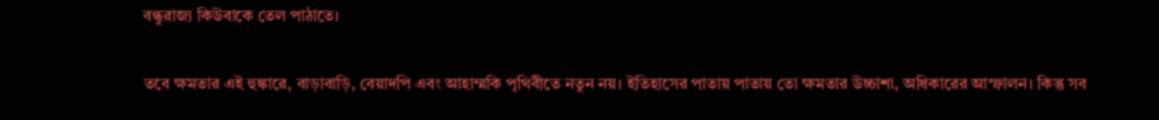বন্ধুরাজ্য কিউবাকে তেল পাঠাতে।

তবে ক্ষমতার এই হুঙ্কারে, বাড়াবাড়ি, বেয়াদপি এবং আহাম্মকি পৃথিবীতে নতুন নয়। ইতিহাসের পাতায় পাতায় তো ক্ষমতার উচ্চাশা, অধিকারের আস্ফালন। কিন্তু সব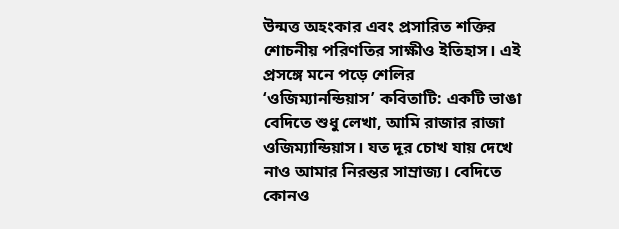উন্মত্ত অহংকার এবং প্রসারিত শক্তির শোচনীয় পরিণতির সাক্ষীও ইতিহাস। এই প্রসঙ্গে মনে পড়ে শেলির ‘ওজিম্যানন্ডিয়াস’ কবিতাটি: একটি ভাঙা বেদিতে শুধু লেখা, আমি রাজার রাজা ওজিম্যান্ডিয়াস। যত দূর চোখ যায় দেখে নাও আমার নিরন্তর সাম্রাজ্য। বেদিতে কোনও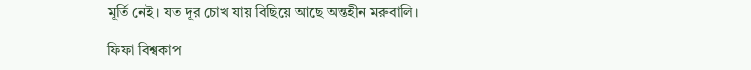মূর্তি নেই। যত দূর চোখ যায় বিছিয়ে আছে অন্তহীন মরুবালি।

ফিফা বিশ্বকাপ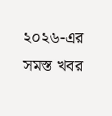২০২৬-এর সমস্ত খবর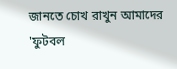জানতে চোখ রাখুন আমাদের 'ফুটবল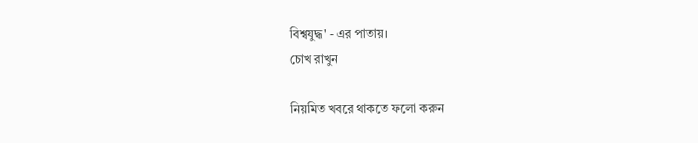বিশ্বযুদ্ধ' - এর পাতায়।
চোখ রাখুন

নিয়মিত খবরে থাকতে ফলো করুন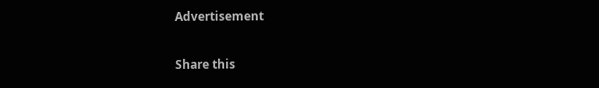Advertisement

Share this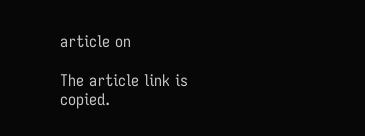article on

The article link is copied.